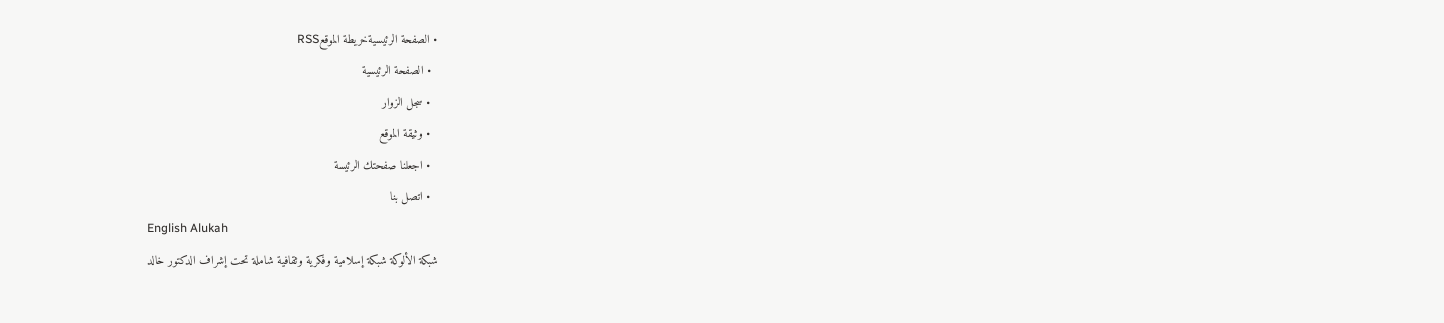• الصفحة الرئيسيةخريطة الموقعRSS
  • الصفحة الرئيسية
  • سجل الزوار
  • وثيقة الموقع
  • اجعلنا صفحتك الرئيسة
  • اتصل بنا
English Alukah
شبكة الألوكة شبكة إسلامية وفكرية وثقافية شاملة تحت إشراف الدكتور خالد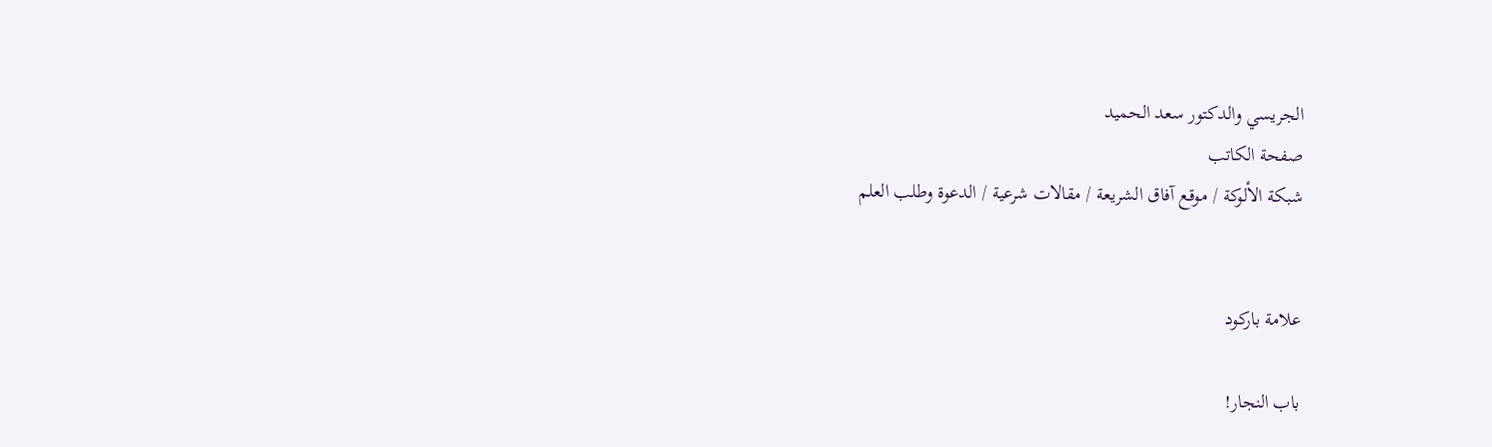الجريسي والدكتور سعد الحميد
صفحة الكاتب
شبكة الألوكة / موقع آفاق الشريعة / مقالات شرعية / الدعوة وطلب العلم


علامة باركود

باب النجار!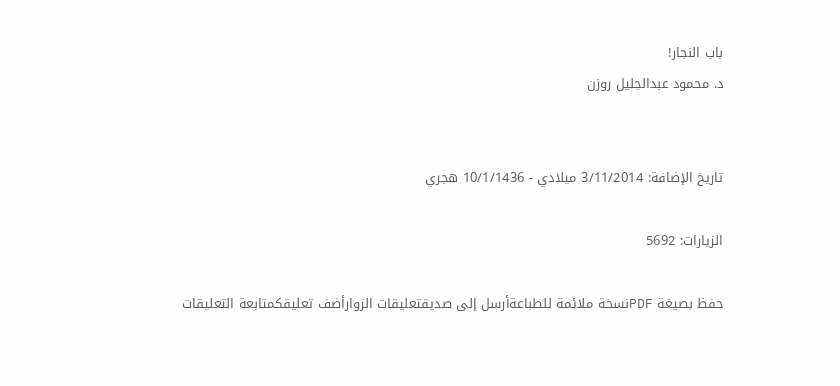باب النجار!
د. محمود عبدالجليل روزن


تاريخ الإضافة: 3/11/2014 ميلادي - 10/1/1436 هجري

الزيارات: 5692

حفظ بصيغة PDFنسخة ملائمة للطباعةأرسل إلى صديقتعليقات الزوارأضف تعليقكمتابعة التعليقات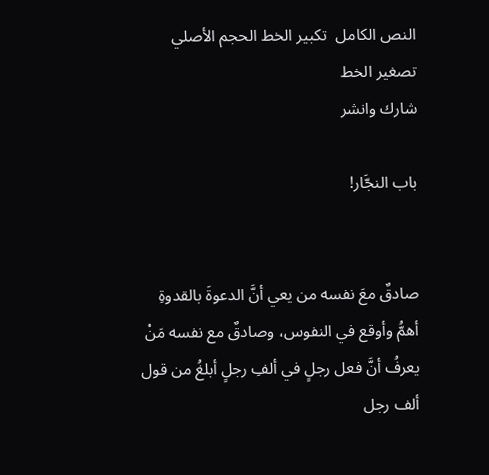النص الكامل  تكبير الخط الحجم الأصلي تصغير الخط
شارك وانشر

باب النجَّار!


صادقٌ معَ نفسه من يعي أنَّ الدعوةَ بالقدوةِ أهمُّ وأوقع في النفوس، وصادقٌ مع نفسه مَنْ يعرفُ أنَّ فعل رجلٍ في ألفِ رجلٍ أبلغُ من قول ألف رجل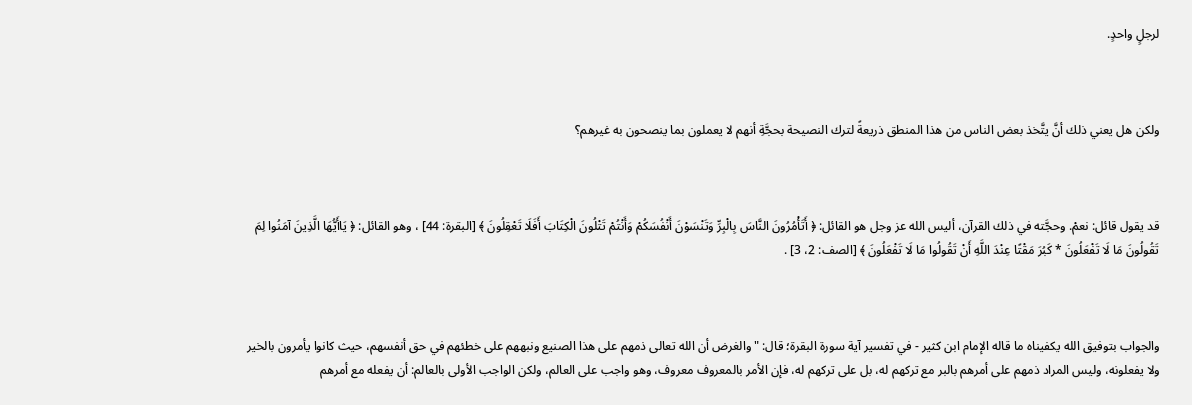لرجلٍ واحدٍ.



ولكن هل يعني ذلك أنَّ يتَّخذ بعض الناس من هذا المنطق ذريعةً لترك النصيحة بحجَّةِ أنهم لا يعملون بما ينصحون به غيرهم؟



قد يقول قائل: نعمْ. وحجَّته في ذلك القرآن، أليس الله عز وجل هو القائل: ﴿ أَتَأْمُرُونَ النَّاسَ بِالْبِرِّ وَتَنْسَوْنَ أَنْفُسَكُمْ وَأَنْتُمْ تَتْلُونَ الْكِتَابَ أَفَلَا تَعْقِلُونَ ﴾ [البقرة: 44] ، وهو القائل: ﴿ يَاأَيُّهَا الَّذِينَ آمَنُوا لِمَ تَقُولُونَ مَا لَا تَفْعَلُونَ * كَبُرَ مَقْتًا عِنْدَ اللَّهِ أَنْ تَقُولُوا مَا لَا تَفْعَلُونَ ﴾ [الصف: 2، 3] .



والجواب بتوفيق الله يكفيناه ما قاله الإمام ابن كثير - في تفسير آية سورة البقرة؛ قال: "والغرض أن الله تعالى ذمهم على هذا الصنيع ونبههم على خطئهم في حق أنفسهم، حيث كانوا يأمرون بالخير ولا يفعلونه، وليس المراد ذمهم على أمرهم بالبر مع تركهم له، بل على تركهم له، فإن الأمر بالمعروف معروف، وهو واجب على العالم، ولكن الواجب الأولى بالعالم: أن يفعله مع أمرهم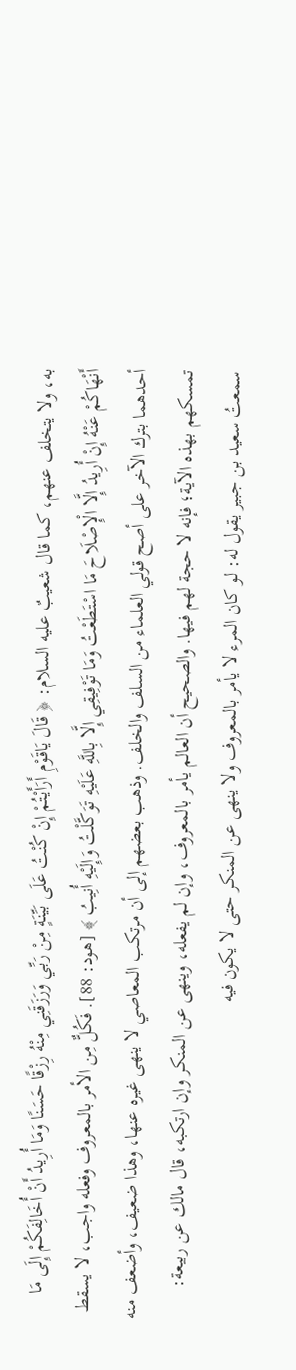به، ولا يتخلف عنهم، كما قال شعيبٌ عليه السلام: ﴿ قَالَ يَاقَوْمِ أَرَأَيْتُمْ إِنْ كُنْتُ عَلَى بَيِّنَةٍ مِنْ رَبِّي وَرَزَقَنِي مِنْهُ رِزْقًا حَسَنًا وَمَا أُرِيدُ أَنْ أُخَالِفَكُمْ إِلَى مَا أَنْهَاكُمْ عَنْهُ إِنْ أُرِيدُ إِلَّا الْإِصْلَاحَ مَا اسْتَطَعْتُ وَمَا تَوْفِيقِي إِلَّا بِاللَّهِ عَلَيْهِ تَوَكَّلْتُ وَإِلَيْهِ أُنِيبُ ﴾ [هود: 88]. فَكُلٌّ مِن الأمر بالمعروف وفعله واجب، لا يسقط أحدهما بترك الآخر على أصح قولي العلماء من السلف والخلف. وذهب بعضهم إلى أن مرتكب المعاصي لا ينهى غيره عنها، وهذا ضعيف، وأضعف منه تمسكهم بهذه الآية؛ فإنه لا حجة لهم فيها. والصحيح أن العالم يأمر بالمعروف، وإن لم يفعله، وينهى عن المنكر وإن ارتكبه، قال مالك عن ربيعة: سمعتُ سعيد بن جبير يقول له: لو كان المرء لا يأمر بالمعروف ولا ينهى عن المنكر حتى لا يكون فيه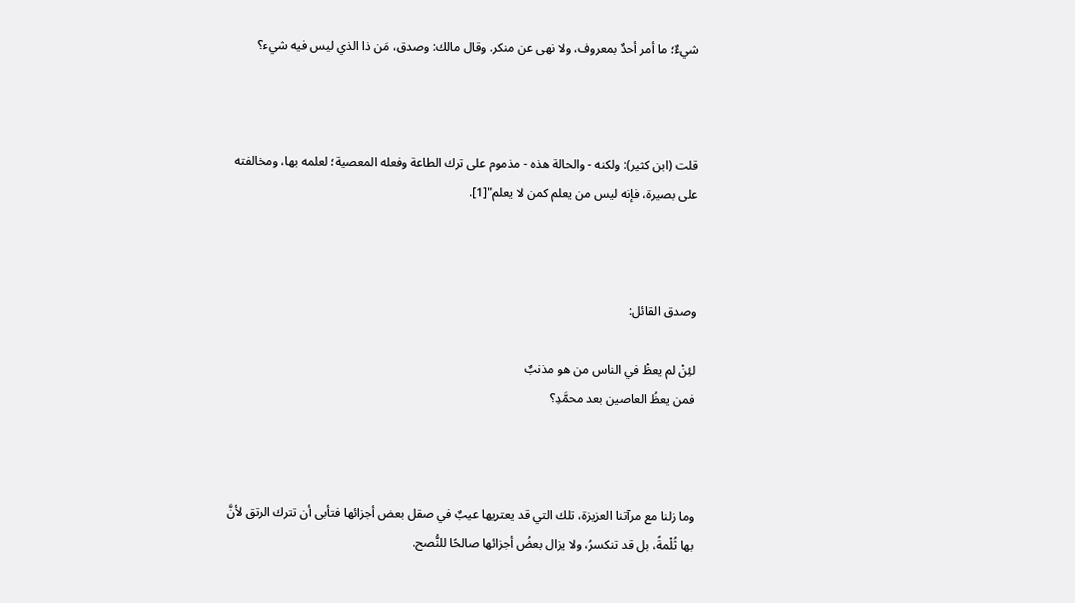شيءٌ؛ ما أمر أحدٌ بمعروف، ولا نهى عن منكر. وقال مالك: وصدق، مَن ذا الذي ليس فيه شيء؟



قلت (ابن كثير): ولكنه - والحالة هذه - مذموم على ترك الطاعة وفعله المعصية؛ لعلمه بها، ومخالفته على بصيرة، فإنه ليس من يعلم كمن لا يعلم"[1].



وصدق القائل:

لئِنْ لم يعظْ في الناس من هو مذنبٌ
فمن يعظُ العاصين بعد محمَّدِ؟



وما زلنا مع مرآتنا العزيزة، تلك التي قد يعتريها عيبٌ في صقل بعض أجزائها فتأبى أن تترك الرتق لأنَّ بها ثُلْمةً، بل قد تنكسرُ، ولا يزال بعضُ أجزائها صالحًا للنُّصح.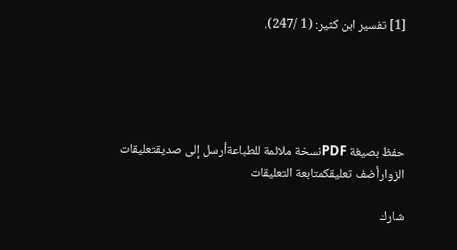[1] تفسير ابن كثير: (1 /247).





حفظ بصيغة PDFنسخة ملائمة للطباعةأرسل إلى صديقتعليقات الزوارأضف تعليقكمتابعة التعليقات

شارك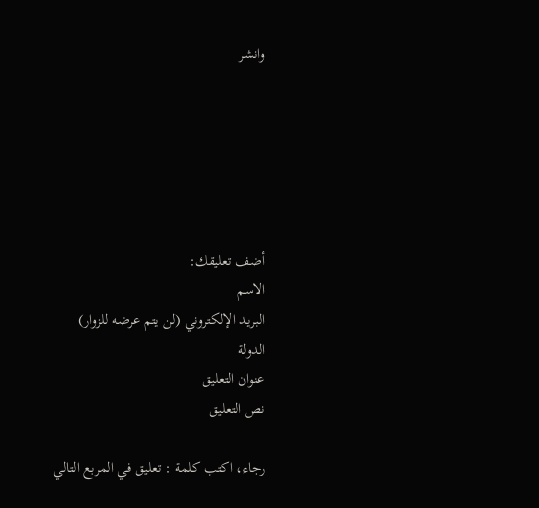وانشر






أضف تعليقك:
الاسم
البريد الإلكتروني (لن يتم عرضه للزوار)
الدولة
عنوان التعليق
نص التعليق

رجاء، اكتب كلمة : تعليق في المربع التالي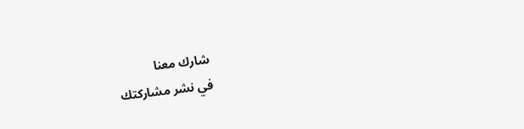شارك معنا
في نشر مشاركتك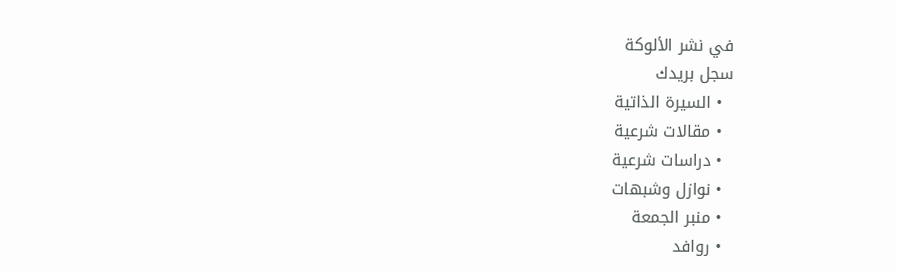في نشر الألوكة
سجل بريدك
  • السيرة الذاتية
  • مقالات شرعية
  • دراسات شرعية
  • نوازل وشبهات
  • منبر الجمعة
  • روافد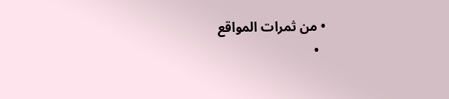• من ثمرات المواقع
  •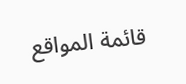قائمة المواقع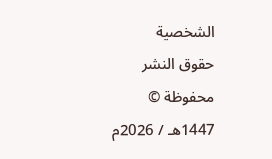الشخصية
حقوق النشر محفوظة © 1447هـ / 2026م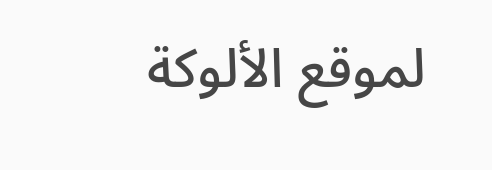لموقع الألوكة